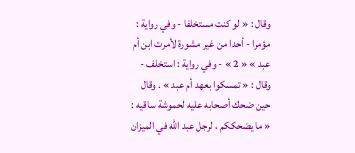وقال : « لو كنت مستخلفا - وفي رواية : مؤمرا - أحدا من غير مشورة لأمرت ابن أم عبد » « 2 » - وفي رواية : استخلف - وقال : « تمسكوا بعهد أم عبد » . وقال حين ضحك أصحابه عليه لحموشة ساقيه : « ما يضحككم ، لرجل عبد اللّه في الميزان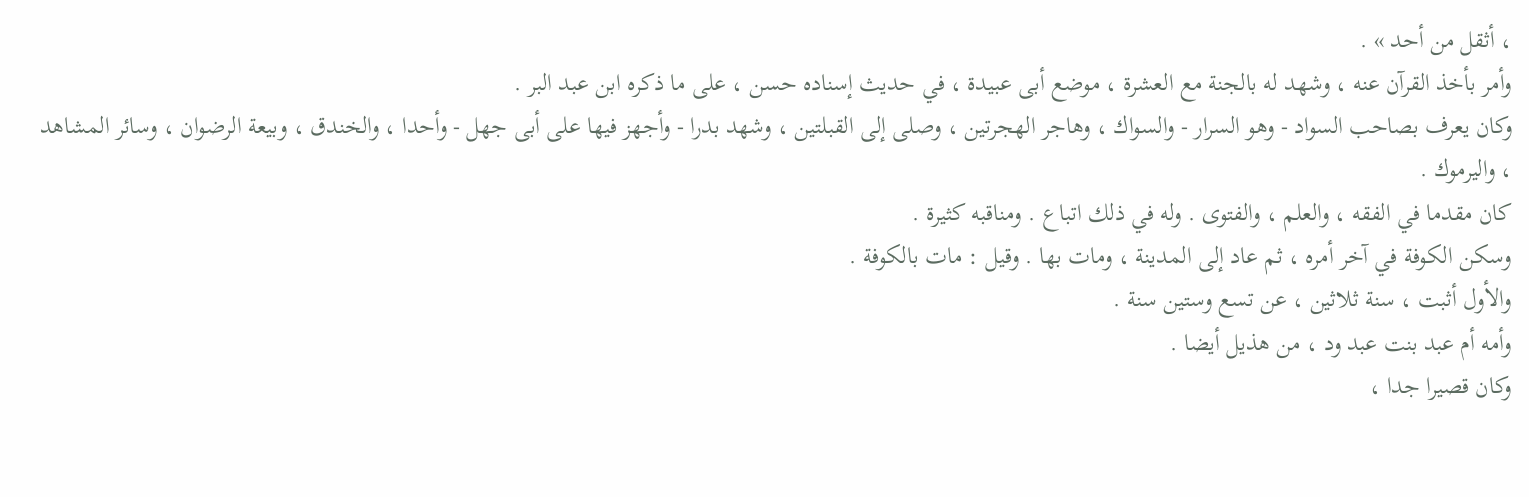، أثقل من أحد » .
وأمر بأخذ القرآن عنه ، وشهد له بالجنة مع العشرة ، موضع أبى عبيدة ، في حديث إسناده حسن ، على ما ذكره ابن عبد البر .
وكان يعرف بصاحب السواد - وهو السرار - والسواك ، وهاجر الهجرتين ، وصلى إلى القبلتين ، وشهد بدرا - وأجهز فيها على أبى جهل - وأحدا ، والخندق ، وبيعة الرضوان ، وسائر المشاهد ، واليرموك .
كان مقدما في الفقه ، والعلم ، والفتوى . وله في ذلك اتباع . ومناقبه كثيرة .
وسكن الكوفة في آخر أمره ، ثم عاد إلى المدينة ، ومات بها . وقيل : مات بالكوفة .
والأول أثبت ، سنة ثلاثين ، عن تسع وستين سنة .
وأمه أم عبد بنت عبد ود ، من هذيل أيضا .
وكان قصيرا جدا ،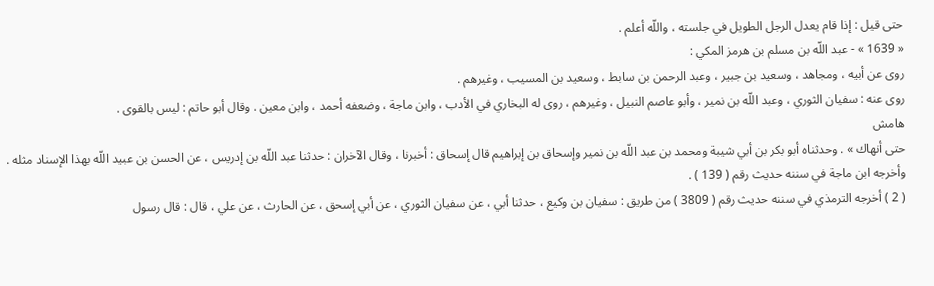حتى قيل : إذا قام يعدل الرجل الطويل في جلسته ، واللّه أعلم .
« 1639 » - عبد اللّه بن مسلم بن هرمز المكي :
روى عن أبيه ، ومجاهد ، وسعيد بن جبير ، وعبد الرحمن بن سابط ، وسعيد بن المسيب ، وغيرهم .
روى عنه : سفيان الثوري ، وعبد اللّه بن نمير ، وأبو عاصم النبيل ، وغيرهم ، روى له البخاري في الأدب ، وابن ماجة ، وضعفه أحمد ، وابن معين . وقال أبو حاتم : ليس بالقوى .
هامش
حتى أنهاك » . وحدثناه أبو بكر بن أبي شيبة ومحمد بن عبد اللّه بن نمير وإسحاق بن إبراهيم قال إسحاق : أخبرنا ، وقال الآخران : حدثنا عبد اللّه بن إدريس ، عن الحسن بن عبيد اللّه بهذا الإسناد مثله .
وأخرجه ابن ماجة في سننه حديث رقم ( 139 ) .
( 2 ) أخرجه الترمذي في سننه حديث رقم ( 3809 ) من طريق : سفيان بن وكيع ، حدثنا أبي ، عن سفيان الثوري ، عن أبي إسحق ، عن الحارث ، عن علي ، قال : قال رسول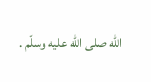اللّه صلى اللّه عليه وسلّم .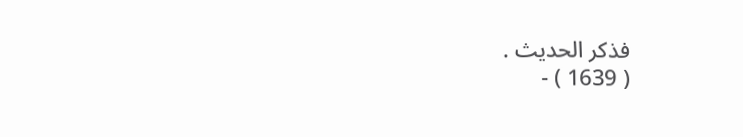فذكر الحديث .
( 1639 ) -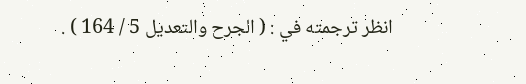انظر ترجمته في : ( الجرح والتعديل 5 / 164 ) .